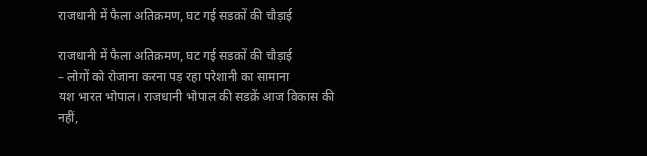राजधानी में फैला अतिक्रमण, घट गई सडक़ों की चौड़ाई

राजधानी में फैला अतिक्रमण, घट गई सडक़ों की चौड़ाई
– लोगों को रोजाना करना पड़ रहा परेशानी का सामाना
यश भारत भोपाल। राजधानी भोपाल की सडक़ें आज विकास की नहीं,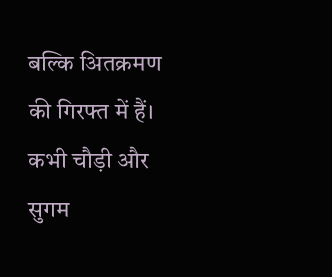बल्कि अितक्रमण की गिरफ्त में हैं। कभी चौड़ी और सुगम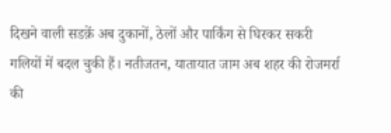दिखने वाली सडक़ें अब दुकानों, ठेलों और पार्किंग से घिरकर सकरी गलियों में बदल चुकी हैं। नतीजतन, यातायात जाम अब शहर की रोजमर्रा की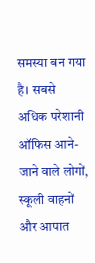समस्या बन गया है। सबसे अधिक परेशानी ऑफिस आने-जाने वाले लोगों, स्कूली वाहनों और आपात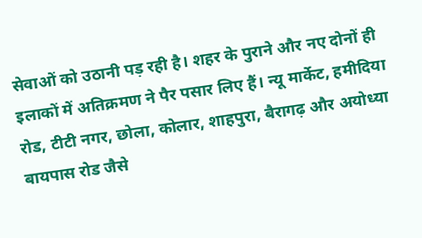सेवाओं को उठानी पड़ रही है। शहर के पुराने और नए दोनों ही इलाकों में अतिक्रमण ने पैर पसार लिए हैं। न्यू मार्केट, हमीदिया रोड, टीटी नगर, छोला, कोलार, शाहपुरा, बैरागढ़ और अयोध्या बायपास रोड जैसे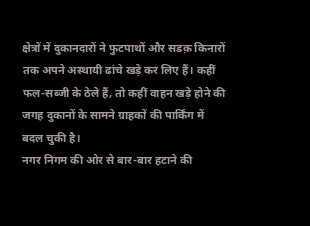क्षेत्रों में दुकानदारों ने फुटपाथों और सडक़ किनारों तक अपने अस्थायी ढांचे खड़े कर लिए हैं। कहीं फल-सब्जी के ठेले हैं, तो कहीं वाहन खड़े होने की जगह दुकानों के सामने ग्राहकों की पार्किंग में बदल चुकी है।
नगर निगम की ओर से बार-बार हटाने की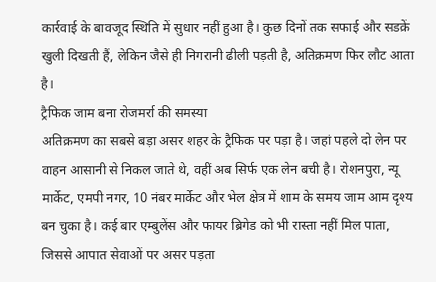कार्रवाई के बावजूद स्थिति में सुधार नहीं हुआ है। कुछ दिनों तक सफाई और सडक़ें खुली दिखती हैं, लेकिन जैसे ही निगरानी ढीली पड़ती है, अतिक्रमण फिर लौट आता है।
ट्रैफिक जाम बना रोजमर्रा की समस्या
अतिक्रमण का सबसे बड़ा असर शहर के ट्रैफिक पर पड़ा है। जहां पहले दो लेन पर वाहन आसानी से निकल जाते थे, वहीं अब सिर्फ एक लेन बची है। रोशनपुरा, न्यू मार्केट, एमपी नगर, 10 नंबर मार्केट और भेल क्षेत्र में शाम के समय जाम आम दृश्य बन चुका है। कई बार एम्बुलेंस और फायर ब्रिगेड को भी रास्ता नहीं मिल पाता, जिससे आपात सेवाओं पर असर पड़ता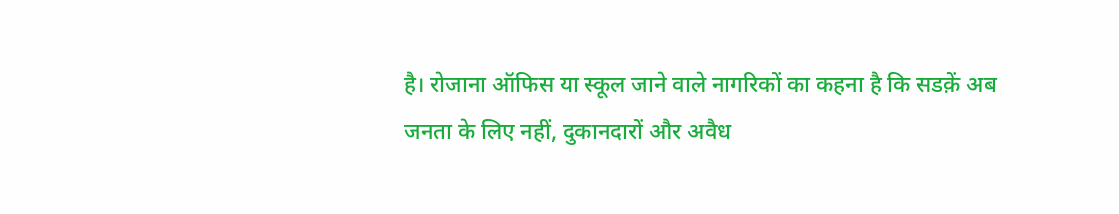है। रोजाना ऑफिस या स्कूल जाने वाले नागरिकों का कहना है कि सडक़ें अब जनता के लिए नहीं, दुकानदारों और अवैध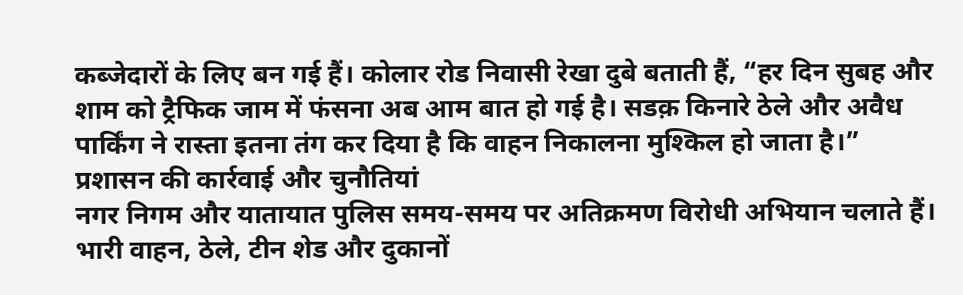कब्जेदारों के लिए बन गई हैं। कोलार रोड निवासी रेखा दुबे बताती हैं, “हर दिन सुबह और शाम को ट्रैफिक जाम में फंसना अब आम बात हो गई है। सडक़ किनारे ठेले और अवैध पार्किंग ने रास्ता इतना तंग कर दिया है कि वाहन निकालना मुश्किल हो जाता है।”
प्रशासन की कार्रवाई और चुनौतियां
नगर निगम और यातायात पुलिस समय-समय पर अतिक्रमण विरोधी अभियान चलाते हैं। भारी वाहन, ठेले, टीन शेड और दुकानों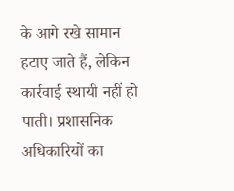के आगे रखे सामान हटाए जाते हैं, लेकिन कार्रवाई स्थायी नहीं हो पाती। प्रशासनिक अधिकारियों का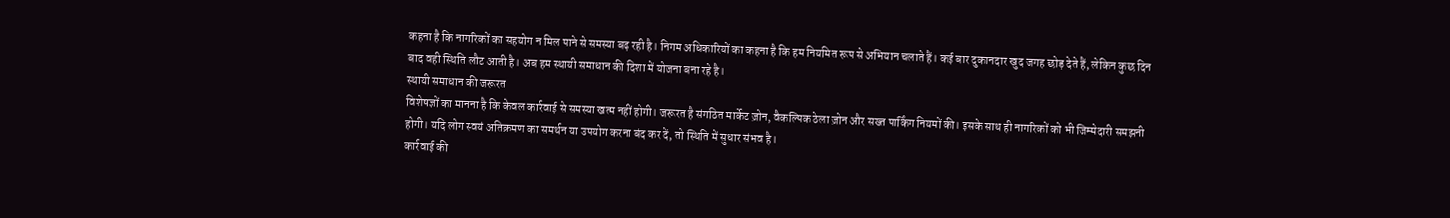कहना है कि नागरिकों का सहयोग न मिल पाने से समस्या बढ़ रही है। निगम अधिकारियों का कहना है कि हम नियमित रूप से अभियान चलाते हैं। कई बार दुकानदार खुद जगह छोड़ देते हैं, लेकिन कुछ दिन बाद वही स्थिति लौट आती है। अब हम स्थायी समाधान की दिशा में योजना बना रहे है।
स्थायी समाधान की जरूरत
विशेषज्ञों का मानना है कि केवल कार्रवाई से समस्या खत्म नहीं होगी। जरूरत है संगठित मार्केट ज़ोन, वैकल्पिक ठेला ज़ोन और सख्त पार्किंग नियमों की। इसके साथ ही नागरिकों को भी जिम्मेदारी समझनी होगी। यदि लोग स्वयं अतिक्रमण का समर्थन या उपयोग करना बंद कर दें, तो स्थिति में सुधार संभव है।
कार्रवाई की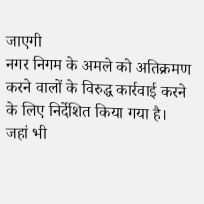जाएगी
नगर निगम के अमले को अतिक्रमण करने वालों के विरुद्ध कार्रवाई करने के लिए निर्देशित किया गया है। जहां भी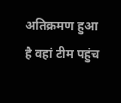अतिक्रमण हुआ है वहां टीम पहुंच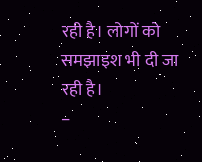रही है। लोगों को समझाइश भी दी जा रही है।
–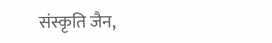संस्कृति जैन,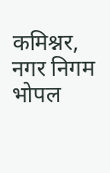कमिश्नर, नगर निगम भोपल